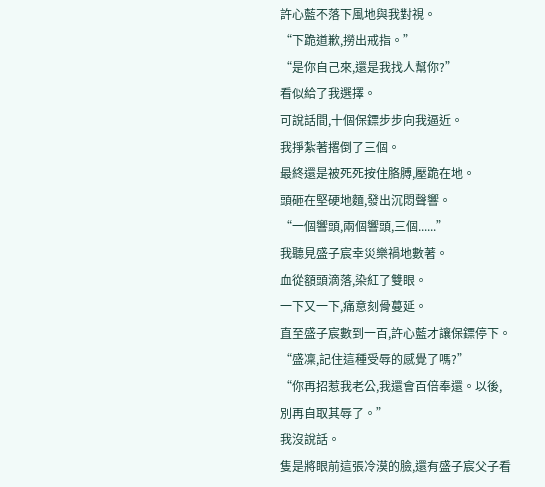許心藍不落下風地與我對視。
“下跪道歉,撈出戒指。”
“是你自己來,還是我找人幫你?”
看似給了我選擇。
可說話間,十個保鏢步步向我逼近。
我掙紮著撂倒了三個。
最終還是被死死按住胳膊,壓跪在地。
頭砸在堅硬地麵,發出沉悶聲響。
“一個響頭,兩個響頭,三個......”
我聽見盛子宸幸災樂禍地數著。
血從額頭滴落,染紅了雙眼。
一下又一下,痛意刻骨蔓延。
直至盛子宸數到一百,許心藍才讓保鏢停下。
“盛凜,記住這種受辱的感覺了嗎?”
“你再招惹我老公,我還會百倍奉還。以後,別再自取其辱了。”
我沒說話。
隻是將眼前這張冷漠的臉,還有盛子宸父子看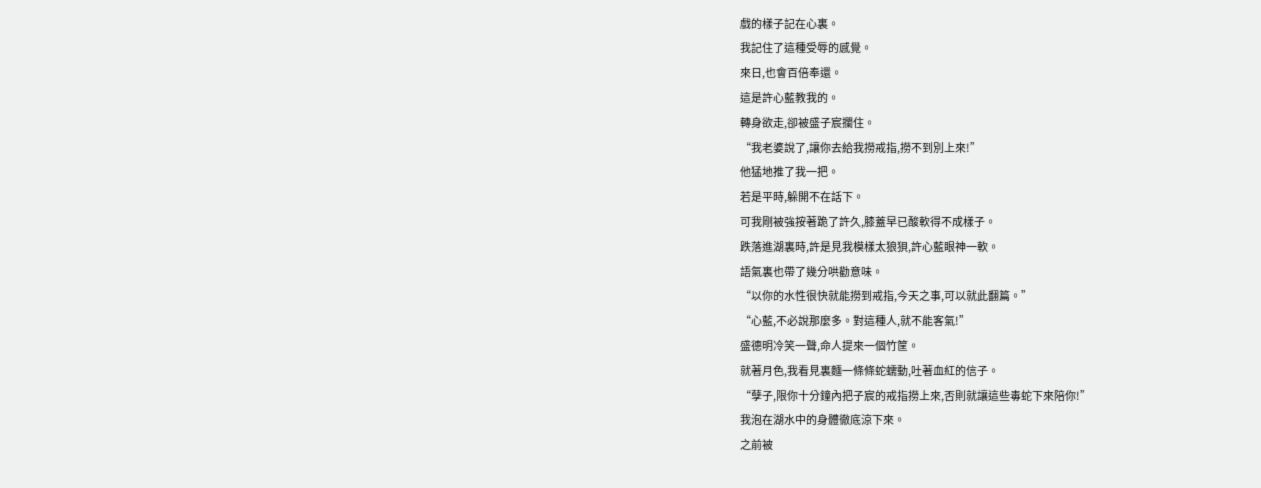戲的樣子記在心裏。
我記住了這種受辱的感覺。
來日,也會百倍奉還。
這是許心藍教我的。
轉身欲走,卻被盛子宸攔住。
“我老婆說了,讓你去給我撈戒指,撈不到別上來!”
他猛地推了我一把。
若是平時,躲開不在話下。
可我剛被強按著跪了許久,膝蓋早已酸軟得不成樣子。
跌落進湖裏時,許是見我模樣太狼狽,許心藍眼神一軟。
語氣裏也帶了幾分哄勸意味。
“以你的水性很快就能撈到戒指,今天之事,可以就此翻篇。”
“心藍,不必說那麼多。對這種人,就不能客氣!”
盛德明冷笑一聲,命人提來一個竹筐。
就著月色,我看見裏麵一條條蛇蠕動,吐著血紅的信子。
“孽子,限你十分鐘內把子宸的戒指撈上來,否則就讓這些毒蛇下來陪你!”
我泡在湖水中的身體徹底涼下來。
之前被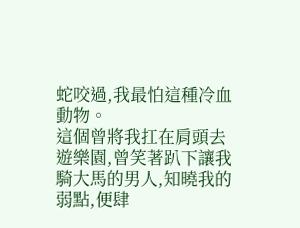蛇咬過,我最怕這種冷血動物。
這個曾將我扛在肩頭去遊樂園,曾笑著趴下讓我騎大馬的男人,知曉我的弱點,便肆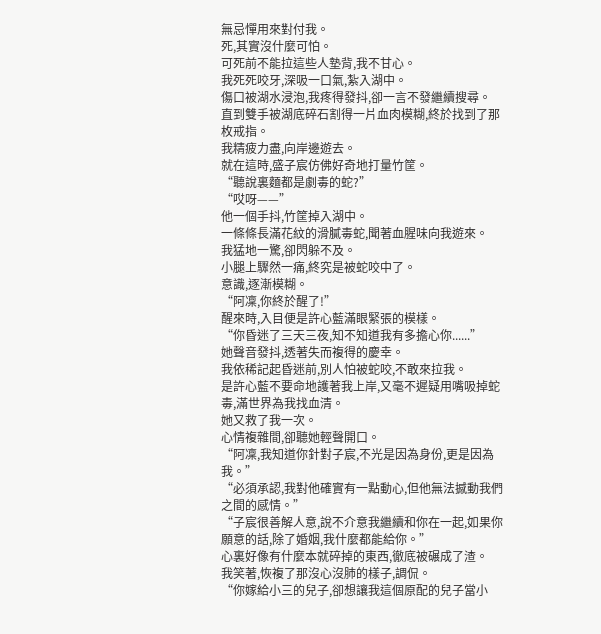無忌憚用來對付我。
死,其實沒什麼可怕。
可死前不能拉這些人墊背,我不甘心。
我死死咬牙,深吸一口氣,紮入湖中。
傷口被湖水浸泡,我疼得發抖,卻一言不發繼續搜尋。
直到雙手被湖底碎石割得一片血肉模糊,終於找到了那枚戒指。
我精疲力盡,向岸邊遊去。
就在這時,盛子宸仿佛好奇地打量竹筐。
“聽說裏麵都是劇毒的蛇?”
“哎呀——”
他一個手抖,竹筐掉入湖中。
一條條長滿花紋的滑膩毒蛇,聞著血腥味向我遊來。
我猛地一驚,卻閃躲不及。
小腿上驟然一痛,終究是被蛇咬中了。
意識,逐漸模糊。
“阿凜,你終於醒了!”
醒來時,入目便是許心藍滿眼緊張的模樣。
“你昏迷了三天三夜,知不知道我有多擔心你......”
她聲音發抖,透著失而複得的慶幸。
我依稀記起昏迷前,別人怕被蛇咬,不敢來拉我。
是許心藍不要命地護著我上岸,又毫不遲疑用嘴吸掉蛇毒,滿世界為我找血清。
她又救了我一次。
心情複雜間,卻聽她輕聲開口。
“阿凜,我知道你針對子宸,不光是因為身份,更是因為我。”
“必須承認,我對他確實有一點動心,但他無法撼動我們之間的感情。”
“子宸很善解人意,說不介意我繼續和你在一起,如果你願意的話,除了婚姻,我什麼都能給你。”
心裏好像有什麼本就碎掉的東西,徹底被碾成了渣。
我笑著,恢複了那沒心沒肺的樣子,調侃。
“你嫁給小三的兒子,卻想讓我這個原配的兒子當小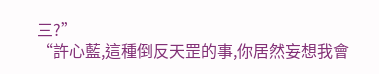三?”
“許心藍,這種倒反天罡的事,你居然妄想我會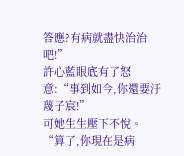答應?有病就盡快治治吧!”
許心藍眼底有了怒意:“事到如今,你還要汙蔑子宸!”
可她生生壓下不悅。
“算了,你現在是病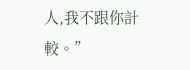人,我不跟你計較。”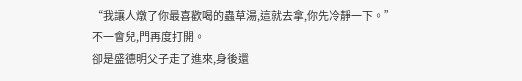“我讓人燉了你最喜歡喝的蟲草湯,這就去拿,你先冷靜一下。”
不一會兒,門再度打開。
卻是盛德明父子走了進來,身後還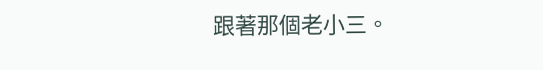跟著那個老小三。